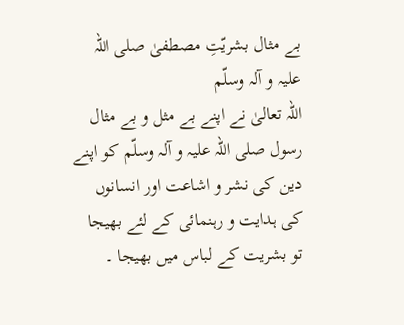بے مثال بشریّتِ مصطفیٰ صلی اللہ علیہ و آلہ وسلّم
اللہ تعالیٰ نے اپنے بے مثل و بے مثال رسول صلی اللہ علیہ و آلہ وسلّم کو اپنے دین کی نشر و اشاعت اور انسانوں کی ہدایت و رہنمائی کے لئے بھیجا تو بشریت کے لباس میں بھیجا ۔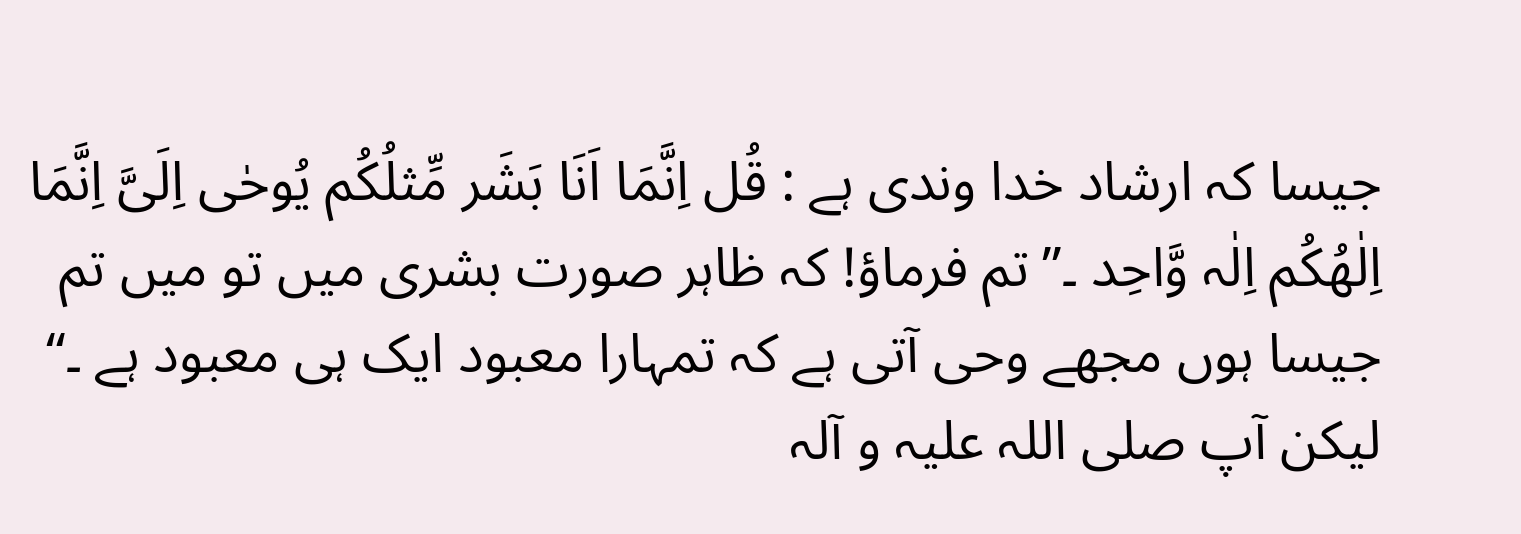جیسا کہ ارشاد خدا وندی ہے : قُل اِنَّمَا اَنَا بَشَر مِّثلُکُم یُوحٰی اِلَیَّ اِنَّمَا اِلٰھُکُم اِلٰہ وَّاحِد ۔”تم فرماؤ! کہ ظاہر صورت بشری میں تو میں تم جیسا ہوں مجھے وحی آتی ہے کہ تمہارا معبود ایک ہی معبود ہے ۔“
لیکن آپ صلی اللہ علیہ و آلہ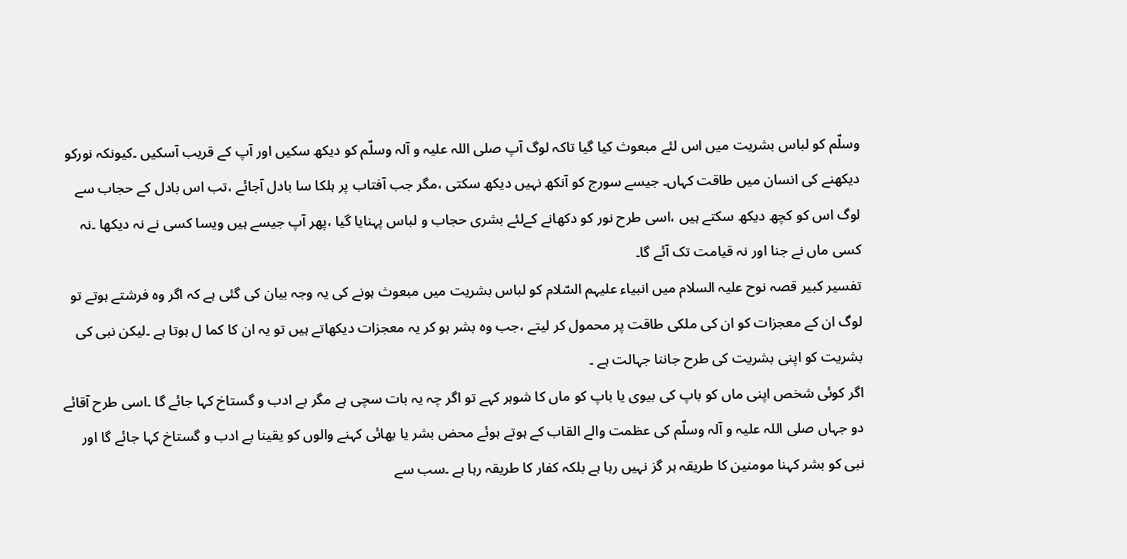وسلّم کو لباس بشریت میں اس لئے مبعوث کیا گیا تاکہ لوگ آپ صلی اللہ علیہ و آلہ وسلّم کو دیکھ سکیں اور آپ کے قریب آسکیں ۔کیونکہ نورکو دیکھنے کی انسان میں طاقت کہاں۔ جیسے سورج کو آنکھ نہیں دیکھ سکتی ،مگر جب آفتاب پر ہلکا سا بادل آجائے ،تب اس بادل کے حجاب سے لوگ اس کو کچھ دیکھ سکتے ہیں ،اسی طرح نور کو دکھانے کےلئے بشری حجاب و لباس پہنایا گیا ،پھر آپ جیسے ہیں ویسا کسی نے نہ دیکھا ۔نہ کسی ماں نے جنا اور نہ قیامت تک آئے گا۔
تفسیر کبیر قصہ نوح علیہ السلام میں انبیاء علیہم السّلام کو لباس بشریت میں مبعوث ہونے کی یہ وجہ بیان کی گئی ہے کہ اگر وہ فرشتے ہوتے تو لوگ ان کے معجزات کو ان کی ملکی طاقت پر محمول کر لیتے ،جب وہ بشر ہو کر یہ معجزات دیکھاتے ہیں تو یہ ان کا کما ل ہوتا ہے ۔لیکن نبی کی بشریت کو اپنی بشریت کی طرح جاننا جہالت ہے ۔
اگر کوئی شخص اپنی ماں کو باپ کی بیوی یا باپ کو ماں کا شوہر کہے تو اگر چہ یہ بات سچی ہے مگر بے ادب و گستاخ کہا جائے گا ۔اسی طرح آقائے دو جہاں صلی اللہ علیہ و آلہ وسلّم کی عظمت والے القاب کے ہوتے ہوئے محض بشر یا بھائی کہنے والوں کو یقینا بے ادب و گستاخ کہا جائے گا اور نبی کو بشر کہنا مومنین کا طریقہ ہر گز نہیں رہا ہے بلکہ کفار کا طریقہ رہا ہے ۔سب سے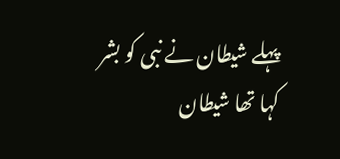پہلے شیطان نے نبی کو بشر کہا تھا شیطان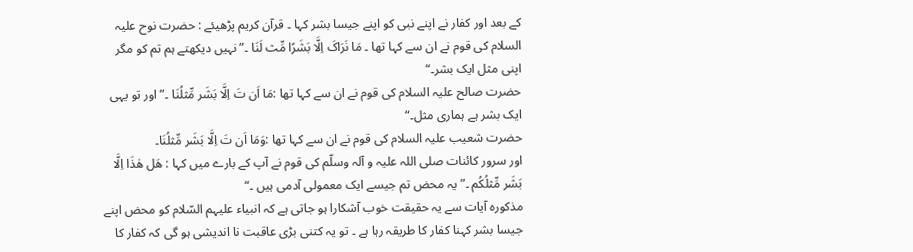کے بعد اور کفار نے اپنے نبی کو اپنے جیسا بشر کہا ۔ قرآن کریم پڑھیئے : حضرت نوح علیہ السلام کی قوم نے ان سے کہا تھا ۔ مَا نَرَاکَ اِلَّا بَشَرًا مِّث لَنَا ۔”نہیں دیکھتے ہم تم کو مگر اپنی مثل ایک بشر۔“
حضرت صالح علیہ السلام کی قوم نے ان سے کہا تھا :مَا اَن تَ اِلَّا بَشَر مِّثلُنَا ۔”اور تو یہی ایک بشر ہے ہماری مثل۔“
حضرت شعیب علیہ السلام کی قوم نے ان سے کہا تھا :وَمَا اَن تَ اِلَّا بَشَر مِّثلُنَا۔
اور سرور کائنات صلی اللہ علیہ و آلہ وسلّم کی قوم نے آپ کے بارے میں کہا : ھَل ھٰذَا اِلَّا بَشَر مِّثلُکُم ۔” یہ محض تم جیسے ایک معمولی آدمی ہیں ۔“
مذکورہ آیات سے یہ حقیقت خوب آشکارا ہو جاتی ہے کہ انبیاء علیہم السّلام کو محض اپنے جیسا بشر کہنا کفار کا طریقہ رہا ہے ۔ تو یہ کتنی بڑی عاقبت نا اندیشی ہو گی کہ کفار کا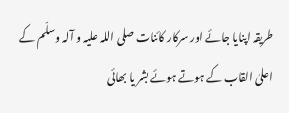طریقہ اپنایا جائے اور سرکار کائنات صلی اللہ علیہ و آلہ وسلّم کے اعلیٰ القاب کے ہوتے ہوئے بشر یا بھائی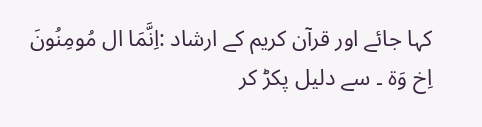کہا جائے اور قرآن کریم کے ارشاد :اِنَّمَا ال مُومِنُونَ اِخ وَة ۔ سے دلیل پکڑ کر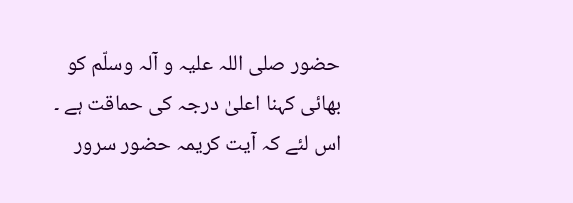حضور صلی اللہ علیہ و آلہ وسلّم کو بھائی کہنا اعلیٰ درجہ کی حماقت ہے ۔ اس لئے کہ آیت کریمہ حضور سرور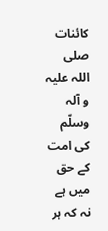کائنات صلی اللہ علیہ و آلہ وسلّم کی امت کے حق میں ہے نہ کہ ہر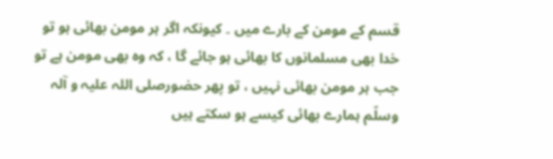قسم کے مومن کے بارے میں ۔ کیونکہ اگر ہر مومن بھائی ہو تو خدا بھی مسلمانوں کا بھائی ہو جائے گا ، کہ وہ بھی مومن ہے تو جب ہر مومن بھائی نہیں ، تو پھر حضورصلی اللہ علیہ و آلہ وسلّم ہمارے بھائی کیسے ہو سکتے ہیں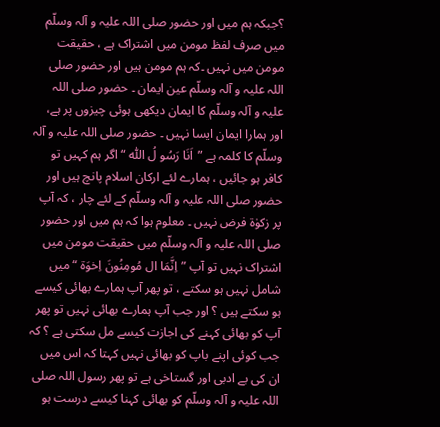؟جبکہ ہم میں اور حضور صلی اللہ علیہ و آلہ وسلّم میں صرف لفظ مومن میں اشتراک ہے ، حقیقت مومن میں نہیں ۔کہ ہم مومن ہیں اور حضور صلی اللہ علیہ و آلہ وسلّم عین ایمان ۔ حضور صلی اللہ علیہ و آلہ وسلّم کا ایمان دیکھی ہوئی چیزوں پر ہے، اور ہمارا ایمان ایسا نہیں ۔ حضور صلی اللہ علیہ و آلہ وسلّم کا کلمہ ہے ”اَنَا رَسُو لُ اللّٰہ “ اگر ہم کہیں تو کافر ہو جائیں ، ہمارے لئے ارکان اسلام پانچ ہیں اور حضور صلی اللہ علیہ و آلہ وسلّم کے لئے چار ، کہ آپ پر زکوٰة فرض نہیں ۔ معلوم ہوا کہ ہم میں اور حضور صلی اللہ علیہ و آلہ وسلّم میں حقیقت مومن میں اشتراک نہیں تو آپ ”اِنَّمَا ال مُومِنُونَ اِخوَة “میں شامل نہیں ہو سکتے ، تو پھر آپ ہمارے بھائی کیسے ہو سکتے ہیں ؟ اور جب آپ ہمارے بھائی نہیں تو پھر آپ کو بھائی کہنے کی اجازت کیسے مل سکتی ہے ؟ کہ جب کوئی اپنے باپ کو بھائی نہیں کہتا کہ اس میں ان کی بے ادبی اور گستاخی ہے تو پھر رسول اللہ صلی اللہ علیہ و آلہ وسلّم کو بھائی کہنا کیسے درست ہو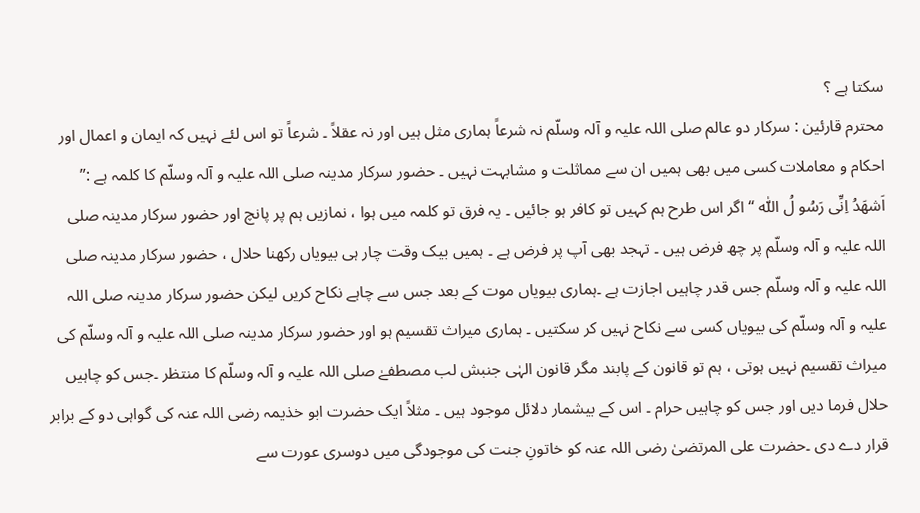سکتا ہے ؟
محترم قارئین : سرکار دو عالم صلی اللہ علیہ و آلہ وسلّم نہ شرعاً ہماری مثل ہیں اور نہ عقلاً ۔ شرعاً تو اس لئے نہیں کہ ایمان و اعمال اور احکام و معاملات کسی میں بھی ہمیں ان سے مماثلت و مشابہت نہیں ۔ حضور سرکار مدینہ صلی اللہ علیہ و آلہ وسلّم کا کلمہ ہے :” اَشھَدُ اِنِّی رَسُو لُ اللّٰہ “ اگر اس طرح ہم کہیں تو کافر ہو جائیں ۔ یہ فرق تو کلمہ میں ہوا ، نمازیں ہم پر پانچ اور حضور سرکار مدینہ صلی اللہ علیہ و آلہ وسلّم پر چھ فرض ہیں ۔ تہجد بھی آپ پر فرض ہے ۔ ہمیں بیک وقت چار ہی بیویاں رکھنا حلال ، حضور سرکار مدینہ صلی اللہ علیہ و آلہ وسلّم جس قدر چاہیں اجازت ہے ۔ہماری بیویاں موت کے بعد جس سے چاہے نکاح کریں لیکن حضور سرکار مدینہ صلی اللہ علیہ و آلہ وسلّم کی بیویاں کسی سے نکاح نہیں کر سکتیں ۔ ہماری میراث تقسیم ہو اور حضور سرکار مدینہ صلی اللہ علیہ و آلہ وسلّم کی میراث تقسیم نہیں ہوتی ، ہم تو قانون کے پابند مگر قانون الہٰی جنبش لب مصطفےٰ صلی اللہ علیہ و آلہ وسلّم کا منتظر ۔جس کو چاہیں حلال فرما دیں اور جس کو چاہیں حرام ۔ اس کے بیشمار دلائل موجود ہیں ۔ مثلاً ایک حضرت ابو خذیمہ رضی اللہ عنہ کی گواہی دو کے برابر قرار دے دی ۔حضرت علی المرتضیٰ رضی اللہ عنہ کو خاتونِ جنت کی موجودگی میں دوسری عورت سے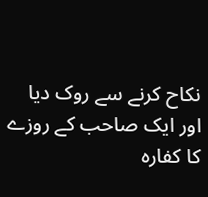نکاح کرنے سے روک دیا اور ایک صاحب کے روزے کا کفارہ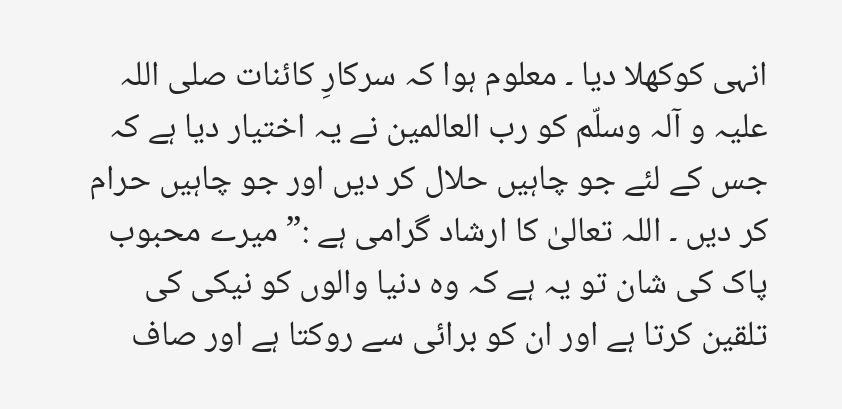انہی کوکھلا دیا ۔ معلوم ہوا کہ سرکارِ کائنات صلی اللہ علیہ و آلہ وسلّم کو رب العالمین نے یہ اختیار دیا ہے کہ جس کے لئے جو چاہیں حلال کر دیں اور جو چاہیں حرام کر دیں ۔ اللہ تعالیٰ کا ارشاد گرامی ہے :” میرے محبوب پاک کی شان تو یہ ہے کہ وہ دنیا والوں کو نیکی کی تلقین کرتا ہے اور ان کو برائی سے روکتا ہے اور صاف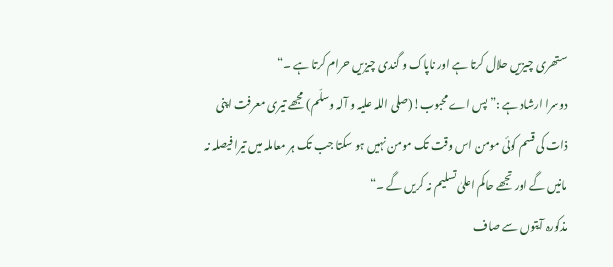ستھری چیزیں حلال کرتا ہے اور ناپاک و گندی چیزیں حرام کرتا ہے ۔“
دوسرا ارشاد ہے :”پس اے محبوب!(صلی اللہ علیہ و آلہ وسلّم) مجھے تیری معرفت اپنی ذات کی قسم کوئی مومن اس وقت تک مومن نہیں ہو سکتا جب تک ہر معاملہ میں تیرا فیصلہ نہ مانیں گے اور تجھے حاکم اعلیٰ تسلیم نہ کریں گے ۔“
مذکورہ آیتوں سے صاف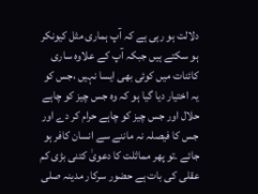دلالت ہو رہی ہے کہ آپ ہماری مثل کیونکر ہو سکتے ہیں جبکہ آپ کے علاوہ ساری کائنات میں کوئی بھی ایسا نہیں ،جس کو یہ اختیار دیا گیا ہو کہ وہ جس چیز کو چاہے حلال اور جس چیز کو چاہے حرام کر دے اور جس کا فیصلہ نہ ماننے سے انسان کافر ہو جائے ۔تو پھر مماثلت کا دعویٰ کتنی بڑی کم عقلی کی بات ہے حضور سرکار مدینہ صلی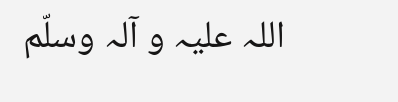اللہ علیہ و آلہ وسلّم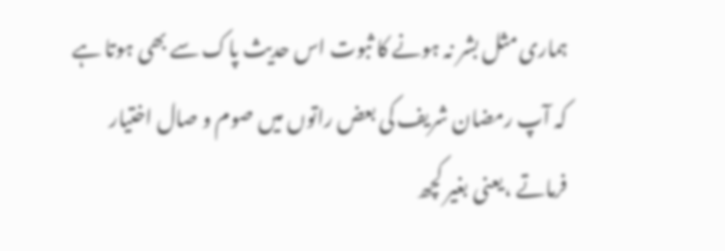ہماری مثل بشر نہ ہونے کا ثبوت اس حدیث پاک سے بھی ہوتا ہے کہ آپ رمضان شریف کی بعض راتوں میں صوم و صال اختیار فرماتے ،یعنی بغیر کچھ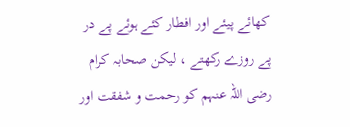کھائے پیئے اور افطار کئے ہوئے پے در پے روزے رکھتے ، لیکن صحابہ کرام رضی اللہ عنہم کو رحمت و شفقت اور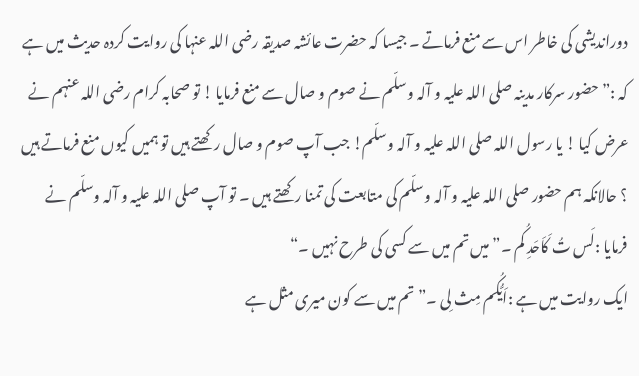دوراندیشی کی خاطر اس سے منع فرماتے ۔ جیسا کہ حضرت عائشہ صدیقہ رضی اللہ عنہا کی روایت کردہ حدیث میں ہے کہ :” حضور سرکار مدینہ صلی اللہ علیہ و آلہ وسلّم نے صوم و صال سے منع فرمایا ! تو صحابہ کرام رضی اللہ عنہم نے عرض کیا ! یا رسول اللہ صلی اللہ علیہ و آلہ وسلّم! جب آپ صوم و صال رکھتے ہیں تو ہمیں کیوں منع فرماتے ہیں ؟ حالانکہ ہم حضور صلی اللہ علیہ و آلہ وسلّم کی متابعت کی تمنا رکھتے ہیں ۔ تو آپ صلی اللہ علیہ و آلہ وسلّم نے فرمایا :لَس تُ کَاَحَدِ کُم ۔”میں تم میں سے کسی کی طرح نہیں ۔“
ایک روایت میں ہے :اَیُّکُم مِث لِی ۔”تم میں سے کون میری مثل ہے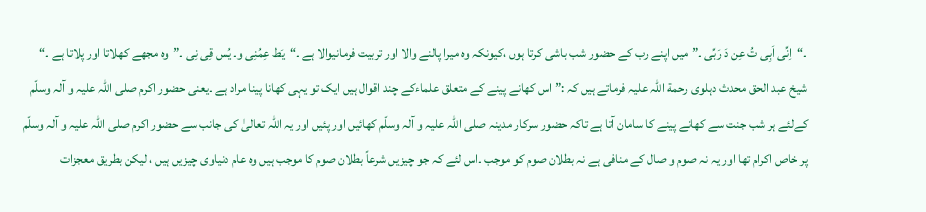۔“اِنِّی اَبِی تُ عِن دَ رَبِّی ۔”میں اپنے رب کے حضور شب باشی کرتا ہوں ،کیونکہ وہ میرا پالنے والا اور تربیت فرمانیوالا ہے ۔“یَط عِمُنِی و۔ یُس قِی نِی ۔”وہ مجھے کھلاتا اور پلاتا ہے ۔“
شیخ عبد الحق محدث دہلوی رحمة اللہ علیہ فرماتے ہیں کہ :” اس کھانے پینے کے متعلق علماءکے چند اقوال ہیں ایک تو یہی کھانا پینا مراد ہے ۔یعنی حضور اکرم صلی اللہ علیہ و آلہ وسلّم کےلئے ہر شب جنت سے کھانے پینے کا سامان آتا ہے تاکہ حضور سرکار مدینہ صلی اللہ علیہ و آلہ وسلّم کھائیں اور پئیں اور یہ اللہ تعالیٰ کی جانب سے حضور اکرم صلی اللہ علیہ و آلہ وسلّم پر خاص اکرام تھا اور یہ نہ صوم و صال کے منافی ہے نہ بطلان صوم کو موجب ۔اس لئے کہ جو چیزیں شرعاً بطلان صوم کا موجب ہیں وہ عام دنیاوی چیزیں ہیں ، لیکن بطریق معجزات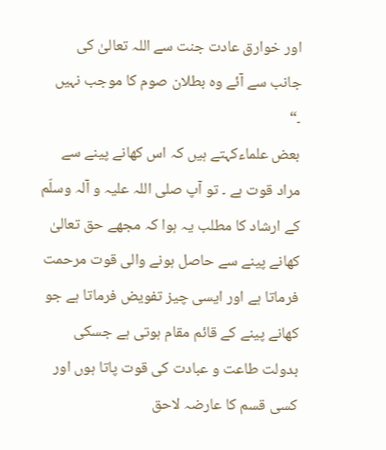اور خوارق عادت جنت سے اللہ تعالیٰ کی جانب سے آئے وہ بطلان صوم کا موجب نہیں ۔“
بعض علماءکہتے ہیں کہ اس کھانے پینے سے مراد قوت ہے ۔ تو آپ صلی اللہ علیہ و آلہ وسلّم کے ارشاد کا مطلب یہ ہوا کہ مجھے حق تعالیٰ کھانے پینے سے حاصل ہونے والی قوت مرحمت فرماتا ہے اور ایسی چیز تفویض فرماتا ہے جو کھانے پینے کے قائم مقام ہوتی ہے جسکی بدولت طاعت و عبادت کی قوت پاتا ہوں اور کسی قسم کا عارضہ لاحق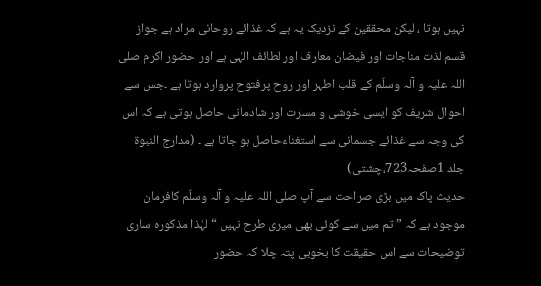نہیں ہوتا ، لیکن محققین کے نزدیک یہ ہے کہ غذائے روحانی مراد ہے جواز قسم لذت مناجات اور فیضان معارف اور لطائف الہٰی ہے اور حضور اکرم صلی اللہ علیہ و آلہ وسلّم کے قلب اطہر اور روح پرفتوح پروارد ہوتا ہے ۔جس سے احوال شریف کو ایسی خوشی و مسرت اور شادمانی حاصل ہوتی ہے کہ اس کی وجہ سے غذائے جسمانی سے استغناءحاصل ہو جاتا ہے ۔ (مدارج النبوة جلد 1صفحہ723،چشتی)
حدیث پاک میں بڑی صراحت سے آپ صلی اللہ علیہ و آلہ وسلّم کافرمان موجود ہے کہ ” تم میں سے کوئی بھی میری طرح نہیں “لہٰذا مذکورہ ساری توضیحات سے اس حقیقت کا بخوبی پتہ چلا کہ حضور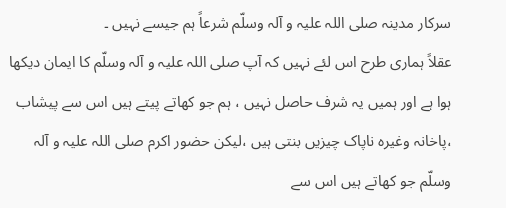سرکار مدینہ صلی اللہ علیہ و آلہ وسلّم شرعاً ہم جیسے نہیں ۔
عقلاً ہماری طرح اس لئے نہیں کہ آپ صلی اللہ علیہ و آلہ وسلّم کا ایمان دیکھا ہوا ہے اور ہمیں یہ شرف حاصل نہیں ، ہم جو کھاتے پیتے ہیں اس سے پیشاب ،پاخانہ وغیرہ ناپاک چیزیں بنتی ہیں ،لیکن حضور اکرم صلی اللہ علیہ و آلہ وسلّم جو کھاتے ہیں اس سے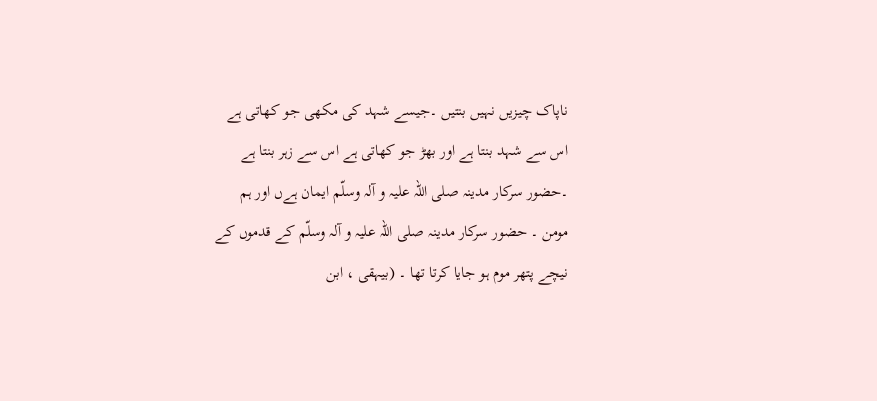ناپاک چیزیں نہیں بنتیں ۔جیسے شہد کی مکھی جو کھاتی ہے اس سے شہد بنتا ہے اور بھڑ جو کھاتی ہے اس سے زہر بنتا ہے ۔حضور سرکار مدینہ صلی اللہ علیہ و آلہ وسلّم ایمان ہےں اور ہم مومن ۔ حضور سرکار مدینہ صلی اللہ علیہ و آلہ وسلّم کے قدموں کے نیچے پتھر موم ہو جایا کرتا تھا ۔ (بیہقی ، ابن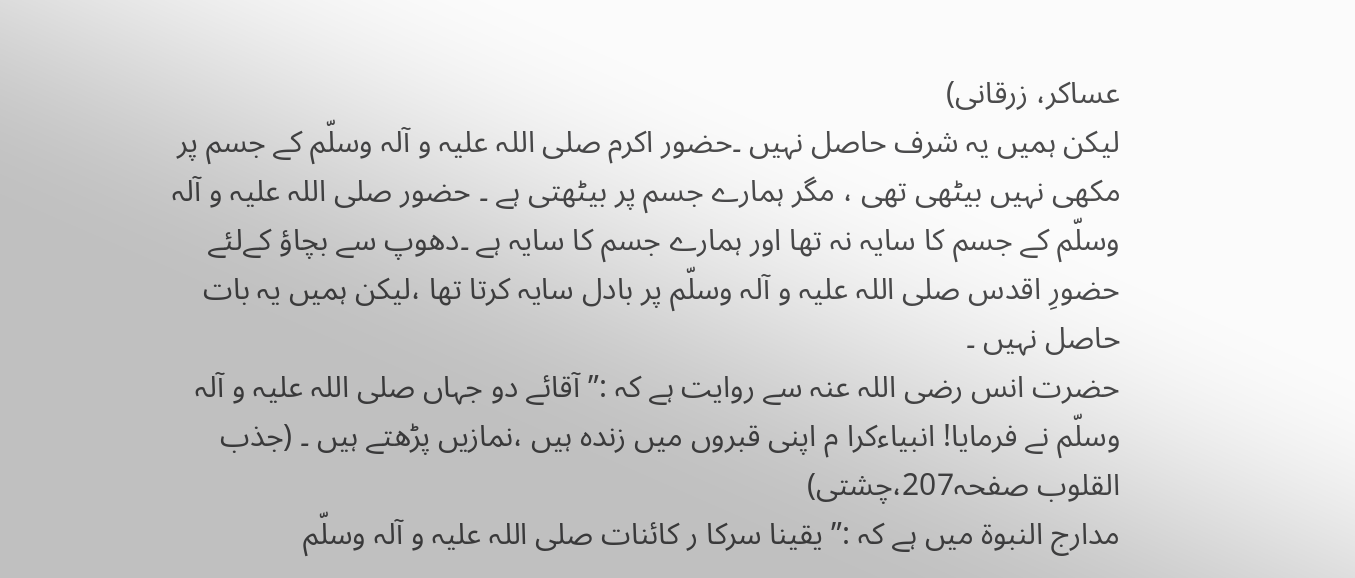عساکر، زرقانی)
لیکن ہمیں یہ شرف حاصل نہیں ۔حضور اکرم صلی اللہ علیہ و آلہ وسلّم کے جسم پر مکھی نہیں بیٹھی تھی ، مگر ہمارے جسم پر بیٹھتی ہے ۔ حضور صلی اللہ علیہ و آلہ وسلّم کے جسم کا سایہ نہ تھا اور ہمارے جسم کا سایہ ہے ۔دھوپ سے بچاؤ کےلئے حضورِ اقدس صلی اللہ علیہ و آلہ وسلّم پر بادل سایہ کرتا تھا ،لیکن ہمیں یہ بات حاصل نہیں ۔
حضرت انس رضی اللہ عنہ سے روایت ہے کہ :” آقائے دو جہاں صلی اللہ علیہ و آلہ وسلّم نے فرمایا! انبیاءکرا م اپنی قبروں میں زندہ ہیں ،نمازیں پڑھتے ہیں ۔ (جذب القلوب صفحہ207،چشتی)
مدارج النبوة میں ہے کہ :” یقینا سرکا ر کائنات صلی اللہ علیہ و آلہ وسلّم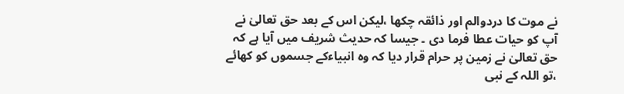نے موت کا دردوالم اور ذائقہ چکھا ،لیکن اس کے بعد حق تعالیٰ نے آپ کو حیات عطا فرما دی ۔ جیسا کہ حدیث شریف میں آیا ہے کہ حق تعالیٰ نے زمین پر حرام قرار دیا کہ وہ انبیاءکے جسموں کو کھائے ،تو اللہ کے نبی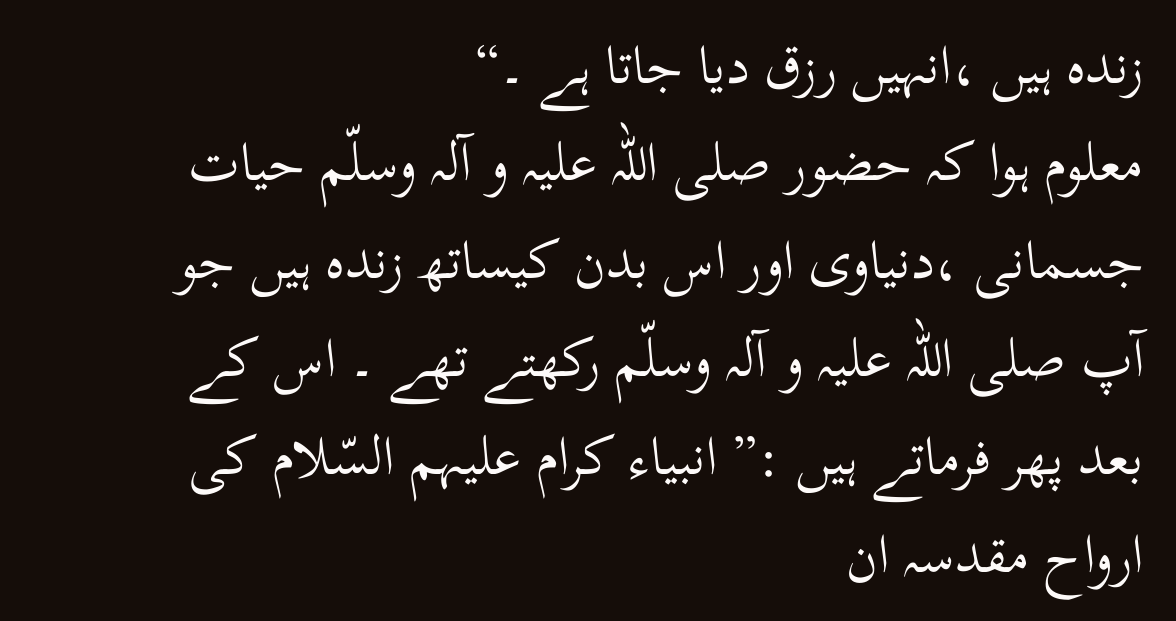زندہ ہیں ،انہیں رزق دیا جاتا ہے ۔“
معلوم ہوا کہ حضور صلی اللہ علیہ و آلہ وسلّم حیات جسمانی ،دنیاوی اور اس بدن کیساتھ زندہ ہیں جو آپ صلی اللہ علیہ و آلہ وسلّم رکھتے تھے ۔ اس کے بعد پھر فرماتے ہیں :” انبیاء کرام علیہم السّلام کی ارواح مقدسہ ان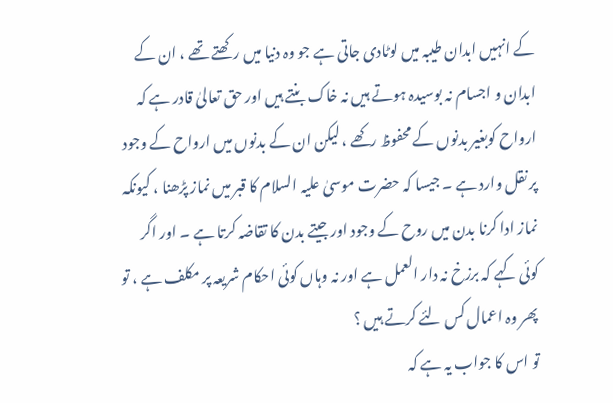کے انہیں ابدان طیبہ میں لوٹادی جاتی ہے جو وہ دنیا میں رکھتے تھے ، ان کے ابدان و اجسام نہ بوسیدہ ہوتے ہیں نہ خاک بنتے ہیں اور حق تعالیٰ قادر ہے کہ ارواح کوبغیر بدنوں کے محفوظ رکھے ، لیکن ان کے بدنوں میں ارواح کے وجود پر نقل وارد ہے ۔ جیسا کہ حضرت موسیٰ علیہ السلام کا قبر میں نماز پڑھنا ، کیونکہ نماز ادا کرنا بدن میں روح کے وجود اور جیتے بدن کا تقاضہ کرتا ہے ۔ اور اگر کوئی کہے کہ برزخ نہ دار العمل ہے اور نہ وہاں کوئی احکام شریعہ پر مکلف ہے ، تو پھر وہ اعمال کس لئے کرتے ہیں ؟
تو اس کا جواب یہ ہے کہ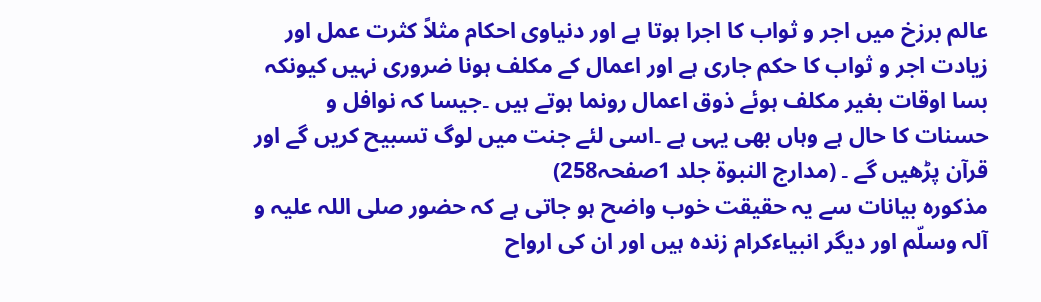عالم برزخ میں اجر و ثواب کا اجرا ہوتا ہے اور دنیاوی احکام مثلاً کثرت عمل اور زیادت اجر و ثواب کا حکم جاری ہے اور اعمال کے مکلف ہونا ضروری نہیں کیونکہ بسا اوقات بغیر مکلف ہوئے ذوق اعمال رونما ہوتے ہیں ۔جیسا کہ نوافل و حسنات کا حال ہے وہاں بھی یہی ہے ۔اسی لئے جنت میں لوگ تسبیح کریں گے اور قرآن پڑھیں گے ۔ (مدارج النبوة جلد 1صفحہ258)
مذکورہ بیانات سے یہ حقیقت خوب واضح ہو جاتی ہے کہ حضور صلی اللہ علیہ و آلہ وسلّم اور دیگر انبیاءکرام زندہ ہیں اور ان کی ارواح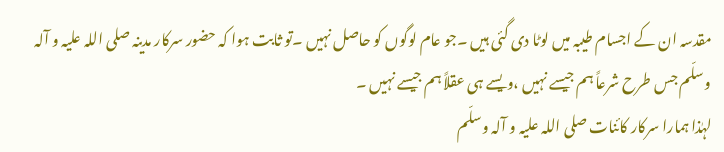مقدسہ ان کے اجسام طیبہ میں لوٹا دی گئی ہیں ۔جو عام لوگوں کو حاصل نہیں ۔تو ثابت ہوا کہ حضور سرکار مدینہ صلی اللہ علیہ و آلہ وسلّم جس طرح شرعاً ہم جیسے نہیں ،ویسے ہی عقلاً ہم جیسے نہیں ۔
لہٰذا ہمارا سرکار کائنات صلی اللہ علیہ و آلہ وسلّم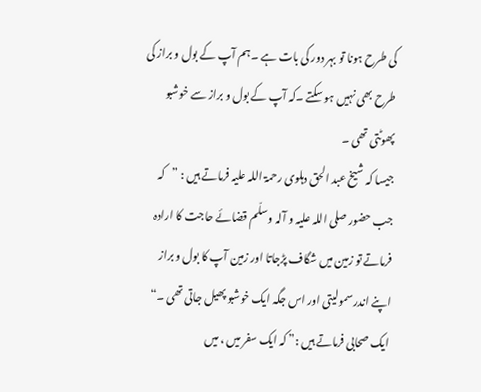کی طرح ہونا تو بہر دور کی بات ہے ۔ہم آپ کے بول و براز کی طرح بھی نہیں ہو سکتے ۔کہ آپ کے بول و براز سے خوشبو پھوٹتی تھی ۔
جیسا کہ شیخ عبد الحق دہلوی رحمۃ اللہ علیہ فرماتے ہیں : ”کہ جب حضور صلی اللہ علیہ و آلہ وسلّم قضائے حاجت کا ارادہ فرماتے تو زمین میں شگاف پڑجاتا اور زمین آپ کا بول و براز اپنے اندر سمولیتی اور اس جگہ ایک خوشبو پھیل جاتی تھی ۔“
ایک صحابی فرماتے ہیں :” کہ ایک سفر میں ، میں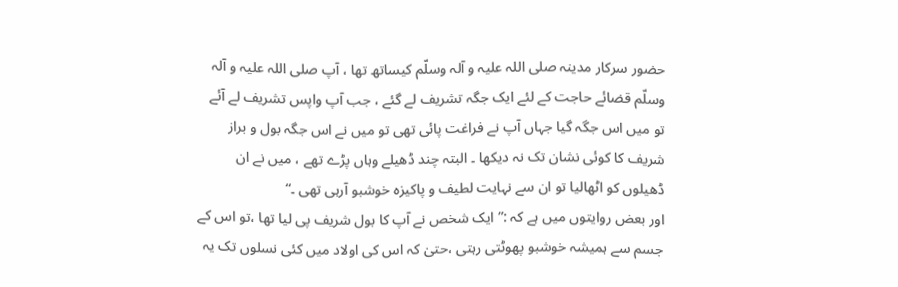حضور سرکار مدینہ صلی اللہ علیہ و آلہ وسلّم کیساتھ تھا ، آپ صلی اللہ علیہ و آلہ وسلّم قضائے حاجت کے لئے ایک جگہ تشریف لے گئے ، جب آپ واپس تشریف لے آئے تو میں اس جگہ گیا جہاں آپ نے فراغت پائی تھی تو میں نے اس جگہ بول و براز شریف کا کوئی نشان تک نہ دیکھا ۔ البتہ چند ڈھیلے وہاں پڑے تھے ، میں نے ان ڈھیلوں کو اٹھالیا تو ان سے نہایت لطیف و پاکیزہ خوشبو آرہی تھی ۔“
اور بعض روایتوں میں ہے کہ :” ایک شخص نے آپ کا بول شریف پی لیا تھا ،تو اس کے جسم سے ہمیشہ خوشبو پھوٹتی رہتی ،حتیٰ کہ اس کی اولاد میں کئی نسلوں تک یہ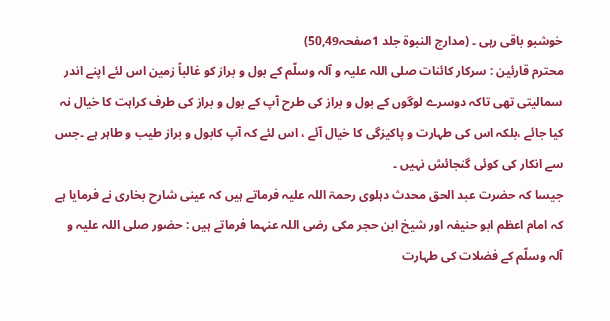خوشبو باقی رہی ۔ (مدارج النبوة جلد 1صفحہ50,49)
محترم قارئین : سرکار کائنات صلی اللہ علیہ و آلہ وسلّم کے بول و براز کو غالباً زمین اس لئے اپنے اندر سمالیتی تھی تاکہ دوسرے لوگوں کے بول و براز کی طرح آپ کے بول و براز کی طرف کراہت کا خیال نہ کیا جائے ،بلکہ اس کی طہارت و پاکیزگی کا خیال آئے ، اس لئے کہ آپ کابول و براز طیب و طاہر ہے ۔جس سے انکار کی کوئی گنجائش نہیں ۔
جیسا کہ حضرت عبد الحق محدث دہلوی رحمۃ اللہ علیہ فرماتے ہیں کہ عینی شارح بخاری نے فرمایا ہے کہ امام اعظم ابو حنیفہ اور شیخ ابن حجر مکی رضی اللہ عنہما فرماتے ہیں : حضور صلی اللہ علیہ و آلہ وسلّم کے فضلات کی طہارت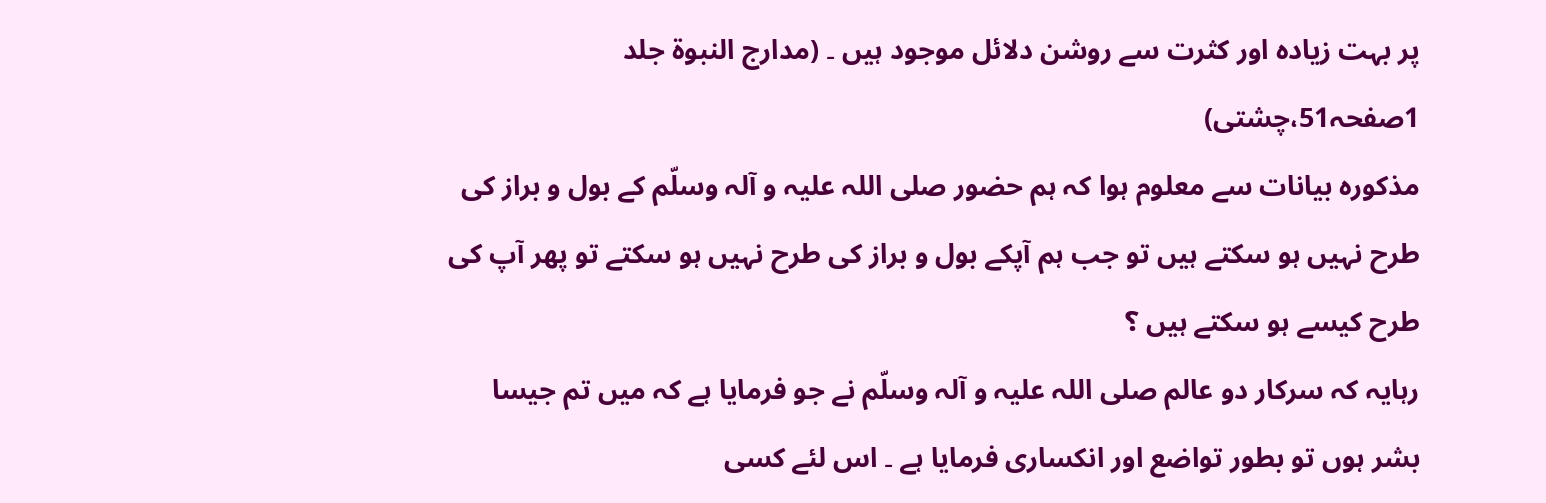پر بہت زیادہ اور کثرت سے روشن دلائل موجود ہیں ۔ (مدارج النبوة جلد 1صفحہ51،چشتی)
مذکورہ بیانات سے معلوم ہوا کہ ہم حضور صلی اللہ علیہ و آلہ وسلّم کے بول و براز کی طرح نہیں ہو سکتے ہیں تو جب ہم آپکے بول و براز کی طرح نہیں ہو سکتے تو پھر آپ کی طرح کیسے ہو سکتے ہیں ؟
رہایہ کہ سرکار دو عالم صلی اللہ علیہ و آلہ وسلّم نے جو فرمایا ہے کہ میں تم جیسا بشر ہوں تو بطور تواضع اور انکساری فرمایا ہے ۔ اس لئے کسی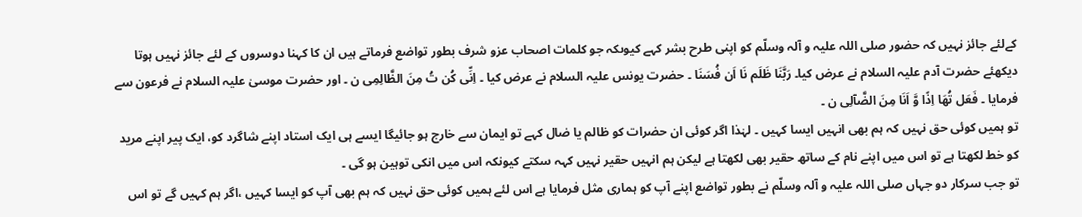کےلئے جائز نہیں کہ حضور صلی اللہ علیہ و آلہ وسلّم کو اپنی طرح بشر کہے کیوںکہ جو کلمات اصحاب عزو شرف بطور تواضع فرماتے ہیں ان کا کہنا دوسروں کے لئے جائز نہیں ہوتا دیکھئے حضرت آدم علیہ السلام نے عرض کیا۔ رَبَّنَا ظَلَم نَا اَن فُسَنَا ۔ حضرت یونس علیہ السلام نے عرض کیا ۔ اِنِّی کُن تُ مِنَ الظَّالِمِی ن ۔ اور حضرت موسیٰ علیہ السلام نے فرعون سے فرمایا ۔ فَعَل تُھَا اِذًا وَّ اَنَا مِنَ الضَّآلِی ن ۔
تو ہمیں کوئی حق نہیں کہ ہم بھی انہیں ایسا کہیں ۔ لہٰذا اگر کوئی ان حضرات کو ظالم یا ضال کہے تو ایمان سے خارج ہو جائیگا ایسے ہی ایک استاد اپنے شاگرد کو، ایک پیر اپنے مرید کو خط لکھتا ہے تو اس میں اپنے نام کے ساتھ حقیر بھی لکھتا ہے لیکن ہم انہیں حقیر نہیں کہہ سکتے کیونکہ اس میں انکی توہین ہو گی ۔
تو جب سرکار دو جہاں صلی اللہ علیہ و آلہ وسلّم نے بطور تواضع اپنے آپ کو ہماری مثل فرمایا ہے اس لئے ہمیں کوئی حق نہیں کہ ہم بھی آپ کو ایسا کہیں ،اگر ہم کہیں گے تو اس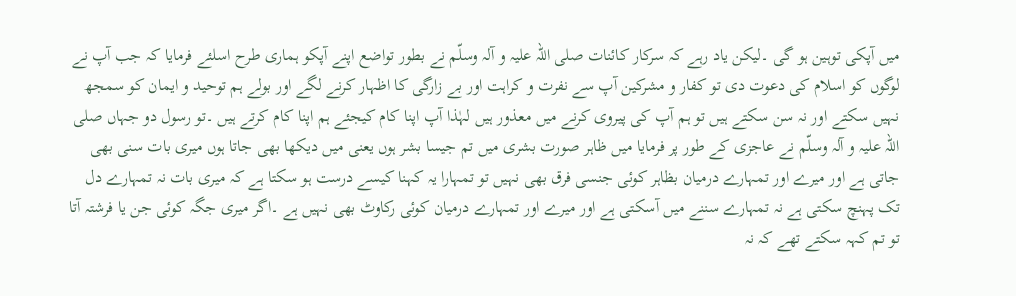میں آپکی توہین ہو گی ۔لیکن یاد رہے کہ سرکار کائنات صلی اللہ علیہ و آلہ وسلّم نے بطور تواضع اپنے آپکو ہماری طرح اسلئے فرمایا کہ جب آپ نے لوگوں کو اسلام کی دعوت دی تو کفار و مشرکین آپ سے نفرت و کراہت اور بے زارگی کا اظہار کرنے لگے اور بولے ہم توحید و ایمان کو سمجھ نہیں سکتے اور نہ سن سکتے ہیں تو ہم آپ کی پیروی کرنے میں معذور ہیں لہٰذا آپ اپنا کام کیجئے ہم اپنا کام کرتے ہیں ۔تو رسول دو جہاں صلی اللہ علیہ و آلہ وسلّم نے عاجزی کے طور پر فرمایا میں ظاہر صورت بشری میں تم جیسا بشر ہوں یعنی میں دیکھا بھی جاتا ہوں میری بات سنی بھی جاتی ہے اور میرے اور تمہارے درمیان بظاہر کوئی جنسی فرق بھی نہیں تو تمہارا یہ کہنا کیسے درست ہو سکتا ہے کہ میری بات نہ تمہارے دل تک پہنچ سکتی ہے نہ تمہارے سننے میں آسکتی ہے اور میرے اور تمہارے درمیان کوئی رکاوٹ بھی نہیں ہے ۔اگر میری جگہ کوئی جن یا فرشتہ آتا تو تم کہہ سکتے تھے کہ نہ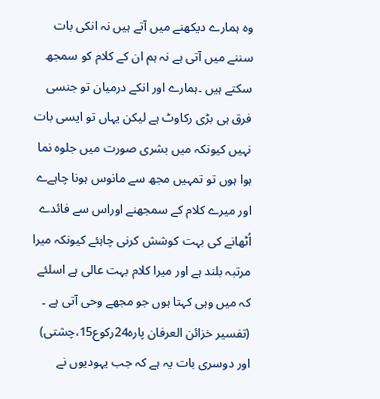وہ ہمارے دیکھنے میں آتے ہیں نہ انکی بات سننے میں آتی ہے نہ ہم ان کے کلام کو سمجھ سکتے ہیں ۔ہمارے اور انکے درمیان تو جنسی فرق ہی بڑی رکاوٹ ہے لیکن یہاں تو ایسی بات نہیں کیونکہ میں بشری صورت میں جلوہ نما ہوا ہوں تو تمہیں مجھ سے مانوس ہونا چاہےے اور میرے کلام کے سمجھنے اوراس سے فائدے اُٹھانے کی بہت کوشش کرنی چاہئے کیونکہ میرا مرتبہ بلند ہے اور میرا کلام بہت عالی ہے اسلئے کہ میں وہی کہتا ہوں جو مجھے وحی آتی ہے ۔ (تفسیر خزائن العرفان پارہ24رکوع15،چشتی)
اور دوسری بات یہ ہے کہ جب یہودیوں نے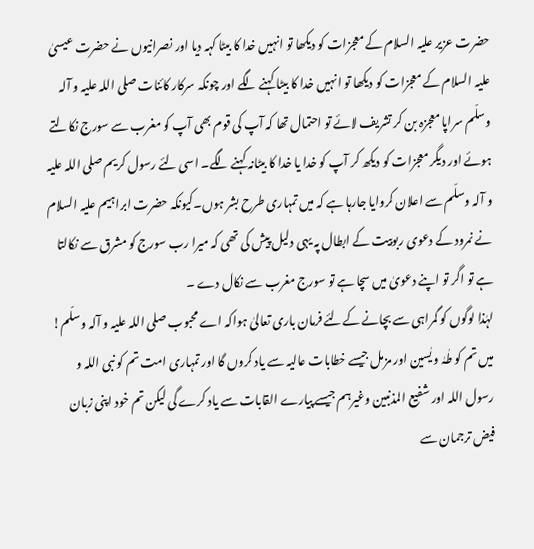حضرت عزیر علیہ السلام کے معجزات کو دیکھا تو انہیں خدا کا بیٹا کہہ دیا اور نصرانیوں نے حضرت عیسیٰ علیہ السلام کے معجزات کو دیکھا تو انہیں خدا کا بیٹا کہنے لگے اور چونکہ سرکار کائنات صلی اللہ علیہ و آلہ وسلّم سراپا معجزہ بن کر تشریف لائے تو احتمال تھا کہ آپ کی قوم بھی آپ کو مغرب سے سورج نکالتے ہوئے اور دیگر معجزات کو دیکھ کر آپ کو خدا یا خدا کا بیٹانہ کہنے لگے۔ اسی لئے رسول کریم صلی اللہ علیہ و آلہ وسلّم سے اعلان کروایا جارہا ہے کہ میں تمہاری طرح بشر ہوں۔کیونکہ حضرت ابراہیم علیہ السلام نے نمرود کے دعوی ربوبیت کے ابطال پہ یہی دلیل پیش کی تھی کہ میرا رب سورج کو مشرق سے نکالتا ہے تو اگر تو اپنے دعویٰ میں سچا ہے تو سورج مغرب سے نکال دے ۔
لہٰذا لوگوں کو گمراہی سے بچانے کےلئے فرمان باری تعالیٰ ہواکہ اے محبوب صلی اللہ علیہ و آلہ وسلّم! میں تم کو طٰہٰ و یٰسین اور مزمل جیسے خطابات عالیہ سے یاد کروں گا اور تمہاری امت تم کو نبی اللہ و رسول اللہ اور شفیع المذنبین وغیرہم جیسے پیارے القابات سے یاد کرے گی لیکن تم خود اپنی زبان فیض ترجمان سے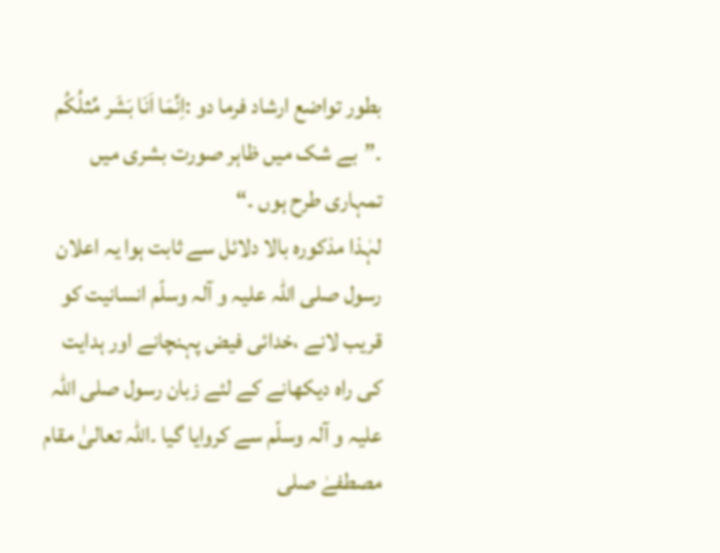بطور تواضع ارشاد فرما دو :اِنَّمَا اَنَا بَشَر مِّثلُکُم ۔”بے شک میں ظاہر صورت بشری میں تمہاری طرح ہوں ۔“
لہٰذا مذکورہ بالا دلائل سے ثابت ہوا یہ اعلان رسول صلی اللہ علیہ و آلہ وسلّم انسانیت کو قریب لانے ،خدائی فیض پہنچانے اور ہدایت کی راہ دیکھانے کے لئے زبان رسول صلی اللہ علیہ و آلہ وسلّم سے کروایا گیا ۔اللہ تعالیٰ مقام مصطفےٰ صلی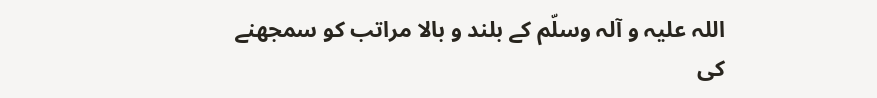اللہ علیہ و آلہ وسلّم کے بلند و بالا مراتب کو سمجھنے کی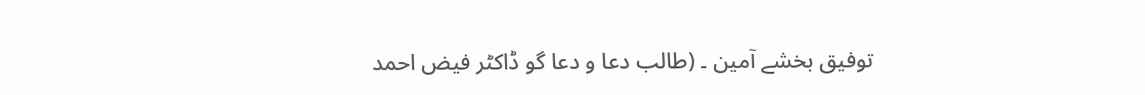توفیق بخشے آمین ۔ (طالب دعا و دعا گو ڈاکٹر فیض احمد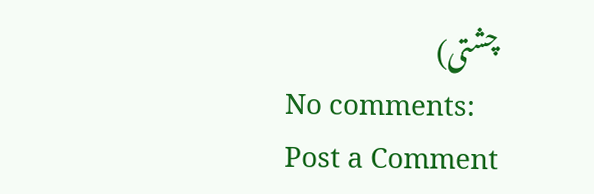چشتی)
No comments:
Post a Comment